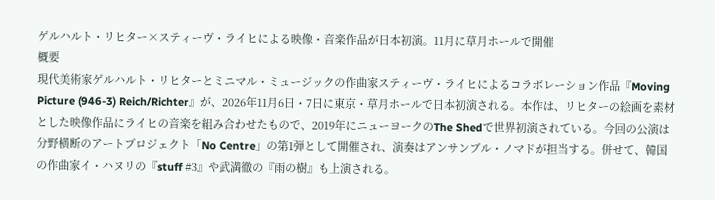ゲルハルト・リヒター×スティーヴ・ライヒによる映像・⾳楽作品が日本初演。11月に草月ホールで開催
概要
現代美術家ゲルハルト・リヒターとミニマル・ミュージックの作曲家スティーヴ・ライヒによるコラボレーション作品『Moving Picture (946-3) Reich/Richter』が、2026年11月6日・7日に東京・草月ホールで日本初演される。本作は、リヒターの絵画を素材とした映像作品にライヒの音楽を組み合わせたもので、2019年にニューヨークのThe Shedで世界初演されている。今回の公演は分野横断のアートプロジェクト「No Centre」の第1弾として開催され、演奏はアンサンブル・ノマドが担当する。併せて、韓国の作曲家イ・ハヌリの『stuff #3』や武満徹の『雨の樹』も上演される。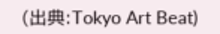(出典:Tokyo Art Beat)